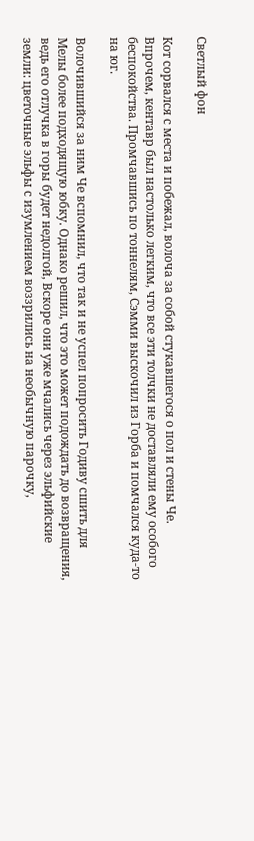Светлый фон

Кот сорвался с места и побежал, волоча за собой стукавшегося о пол и стены Че. Впрочем, кентавр был настолько легким, что все эти толчки не доставляли ему особого беспокойства. Промчавшись по тоннелям, Сэмми выскочил из Горба и помчался куда-то на юг.

Волочившийся за ним Че вспомнил, что так и не успел попросить Годиву сшить для Мелы более подходящую юбку. Однако решил, что это может подождать до возвращения, ведь его отлучка в горы будет недолгой, Вскоре они уже мчались через эльфийские земли: цветочные эльфы с изумлением воззрились на необычную парочку,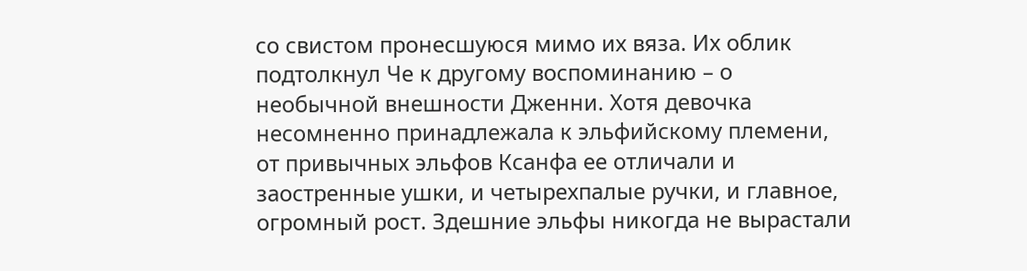со свистом пронесшуюся мимо их вяза. Их облик подтолкнул Че к другому воспоминанию – о необычной внешности Дженни. Хотя девочка несомненно принадлежала к эльфийскому племени, от привычных эльфов Ксанфа ее отличали и заостренные ушки, и четырехпалые ручки, и главное, огромный рост. Здешние эльфы никогда не вырастали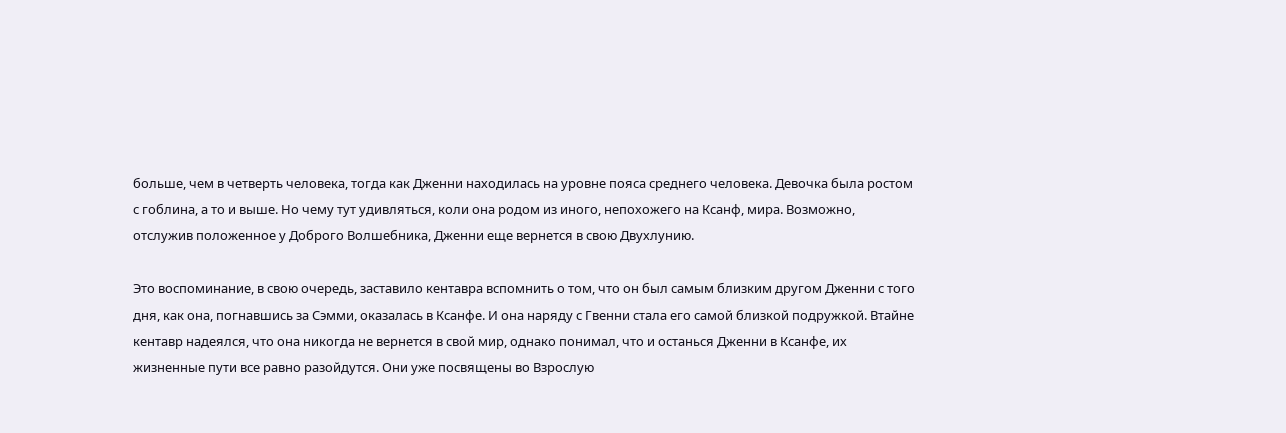больше, чем в четверть человека, тогда как Дженни находилась на уровне пояса среднего человека. Девочка была ростом с гоблина, а то и выше. Но чему тут удивляться, коли она родом из иного, непохожего на Ксанф, мира. Возможно, отслужив положенное у Доброго Волшебника, Дженни еще вернется в свою Двухлунию.

Это воспоминание, в свою очередь, заставило кентавра вспомнить о том, что он был самым близким другом Дженни с того дня, как она, погнавшись за Сэмми, оказалась в Ксанфе. И она наряду с Гвенни стала его самой близкой подружкой. Втайне кентавр надеялся, что она никогда не вернется в свой мир, однако понимал, что и останься Дженни в Ксанфе, их жизненные пути все равно разойдутся. Они уже посвящены во Взрослую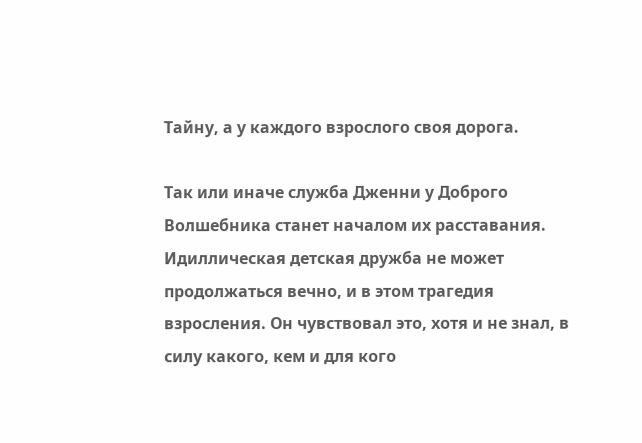Тайну, а у каждого взрослого своя дорога.

Так или иначе служба Дженни у Доброго Волшебника станет началом их расставания. Идиллическая детская дружба не может продолжаться вечно, и в этом трагедия взросления. Он чувствовал это, хотя и не знал, в силу какого, кем и для кого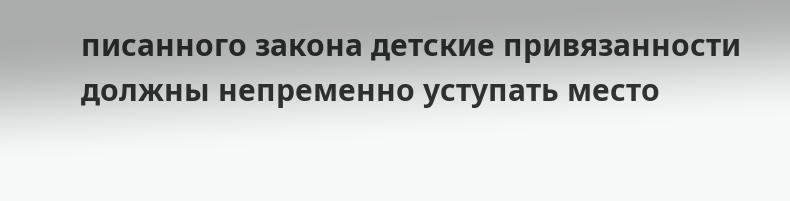писанного закона детские привязанности должны непременно уступать место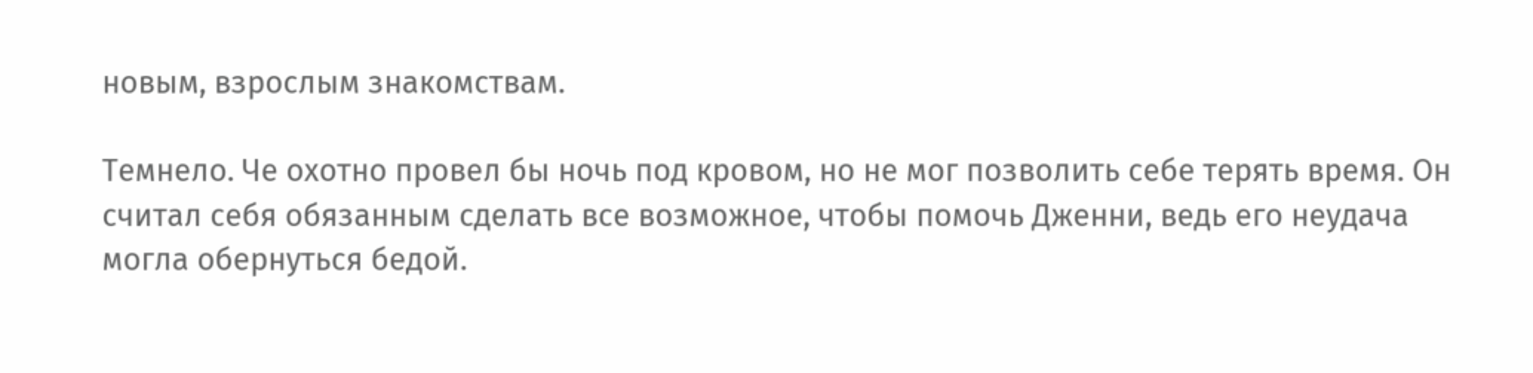новым, взрослым знакомствам.

Темнело. Че охотно провел бы ночь под кровом, но не мог позволить себе терять время. Он считал себя обязанным сделать все возможное, чтобы помочь Дженни, ведь его неудача могла обернуться бедой.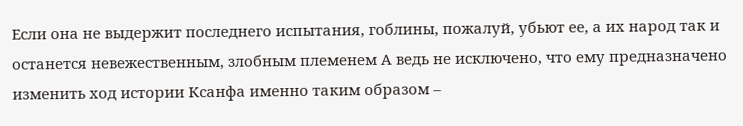Если она не выдержит последнего испытания, гоблины, пожалуй, убьют ее, а их народ так и останется невежественным, злобным племенем А ведь не исключено, что ему предназначено изменить ход истории Ксанфа именно таким образом –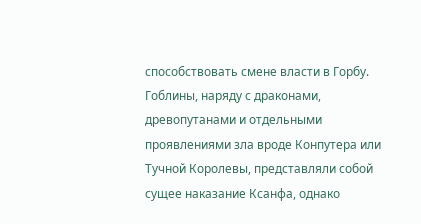способствовать смене власти в Горбу. Гоблины, наряду с драконами, древопутанами и отдельными проявлениями зла вроде Конпутера или Тучной Королевы, представляли собой сущее наказание Ксанфа, однако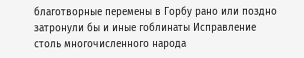благотворные перемены в Горбу рано или поздно затронули бы и иные гоблинаты Исправление столь многочисленного народа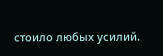стоило любых усилий.